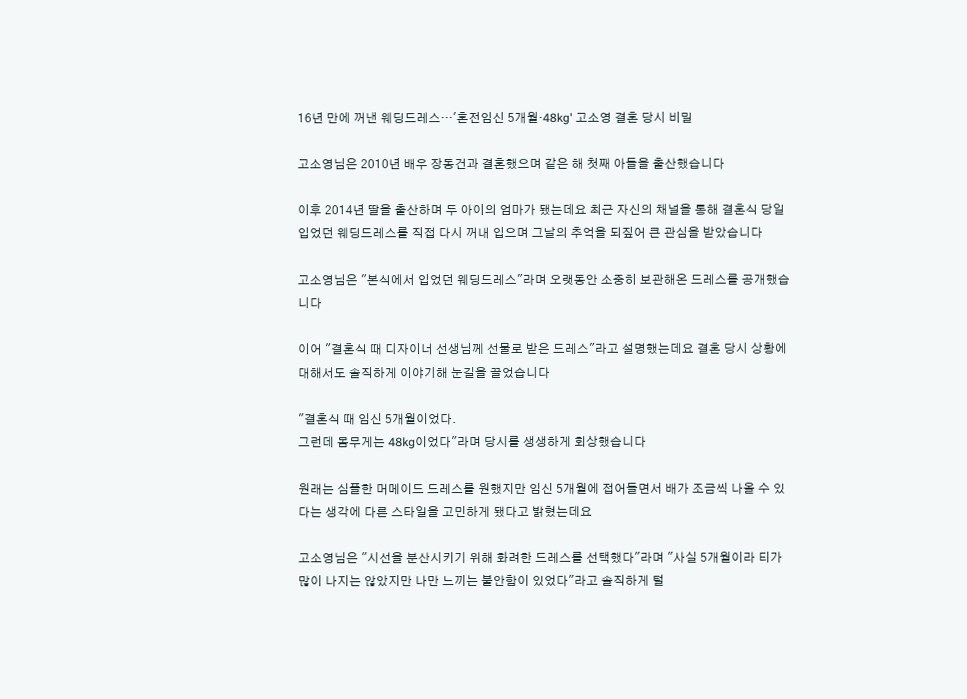16년 만에 꺼낸 웨딩드레스…'혼전임신 5개월·48kg' 고소영 결혼 당시 비밀

고소영님은 2010년 배우 장동건과 결혼했으며 같은 해 첫째 아들을 출산했습니다

이후 2014년 딸을 출산하며 두 아이의 엄마가 됐는데요 최근 자신의 채널을 통해 결혼식 당일 입었던 웨딩드레스를 직접 다시 꺼내 입으며 그날의 추억을 되짚어 큰 관심을 받았습니다

고소영님은 "본식에서 입었던 웨딩드레스"라며 오랫동안 소중히 보관해온 드레스를 공개했습니다

이어 "결혼식 때 디자이너 선생님께 선물로 받은 드레스"라고 설명했는데요 결혼 당시 상황에 대해서도 솔직하게 이야기해 눈길을 끌었습니다

"결혼식 때 임신 5개월이었다.
그런데 몸무게는 48kg이었다"라며 당시를 생생하게 회상했습니다

원래는 심플한 머메이드 드레스를 원했지만 임신 5개월에 접어들면서 배가 조금씩 나올 수 있다는 생각에 다른 스타일을 고민하게 됐다고 밝혔는데요

고소영님은 "시선을 분산시키기 위해 화려한 드레스를 선택했다"라며 "사실 5개월이라 티가 많이 나지는 않았지만 나만 느끼는 불안함이 있었다"라고 솔직하게 털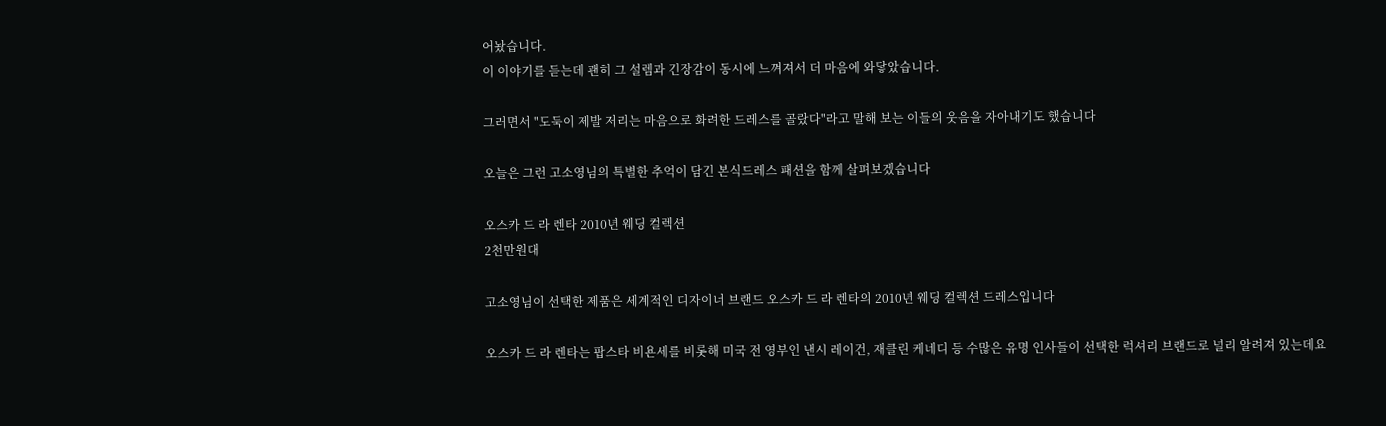어놨습니다.
이 이야기를 듣는데 괜히 그 설렘과 긴장감이 동시에 느껴져서 더 마음에 와닿았습니다.

그러면서 "도둑이 제발 저리는 마음으로 화려한 드레스를 골랐다"라고 말해 보는 이들의 웃음을 자아내기도 했습니다

오늘은 그런 고소영님의 특별한 추억이 담긴 본식드레스 패션을 함께 살펴보겠습니다

오스카 드 라 렌타 2010년 웨딩 컬렉션
2천만원대

고소영님이 선택한 제품은 세계적인 디자이너 브랜드 오스카 드 라 렌타의 2010년 웨딩 컬렉션 드레스입니다

오스카 드 라 렌타는 팝스타 비욘세를 비롯해 미국 전 영부인 낸시 레이건, 재클린 케네디 등 수많은 유명 인사들이 선택한 럭셔리 브랜드로 널리 알려져 있는데요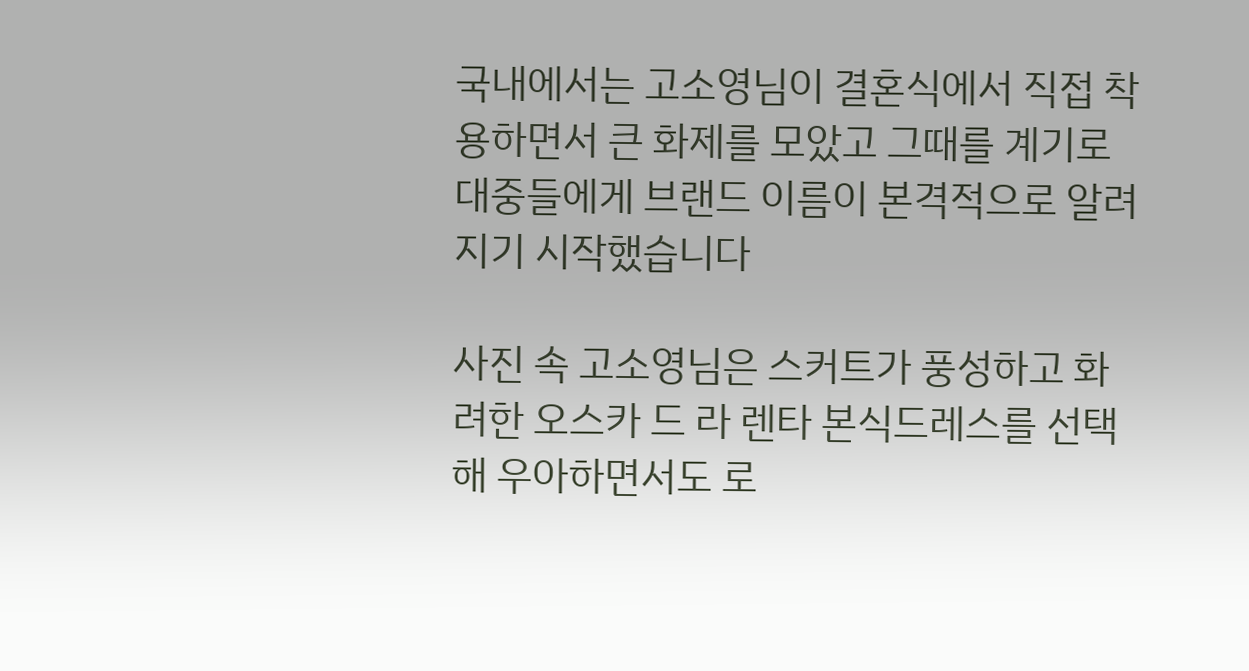국내에서는 고소영님이 결혼식에서 직접 착용하면서 큰 화제를 모았고 그때를 계기로 대중들에게 브랜드 이름이 본격적으로 알려지기 시작했습니다

사진 속 고소영님은 스커트가 풍성하고 화려한 오스카 드 라 렌타 본식드레스를 선택해 우아하면서도 로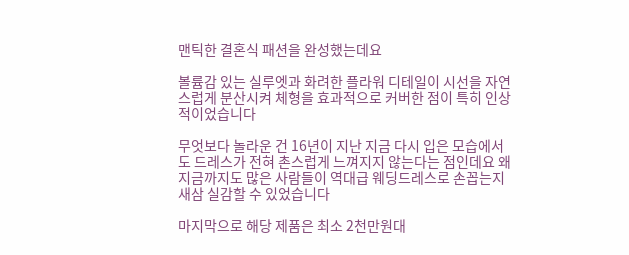맨틱한 결혼식 패션을 완성했는데요

볼륨감 있는 실루엣과 화려한 플라워 디테일이 시선을 자연스럽게 분산시켜 체형을 효과적으로 커버한 점이 특히 인상적이었습니다

무엇보다 놀라운 건 16년이 지난 지금 다시 입은 모습에서도 드레스가 전혀 촌스럽게 느껴지지 않는다는 점인데요 왜 지금까지도 많은 사람들이 역대급 웨딩드레스로 손꼽는지 새삼 실감할 수 있었습니다

마지막으로 해당 제품은 최소 2천만원대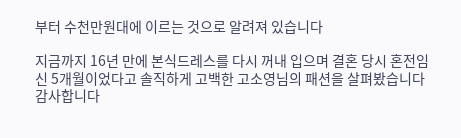부터 수천만원대에 이르는 것으로 알려져 있습니다

지금까지 16년 만에 본식드레스를 다시 꺼내 입으며 결혼 당시 혼전임신 5개월이었다고 솔직하게 고백한 고소영님의 패션을 살펴봤습니다
감사합니다